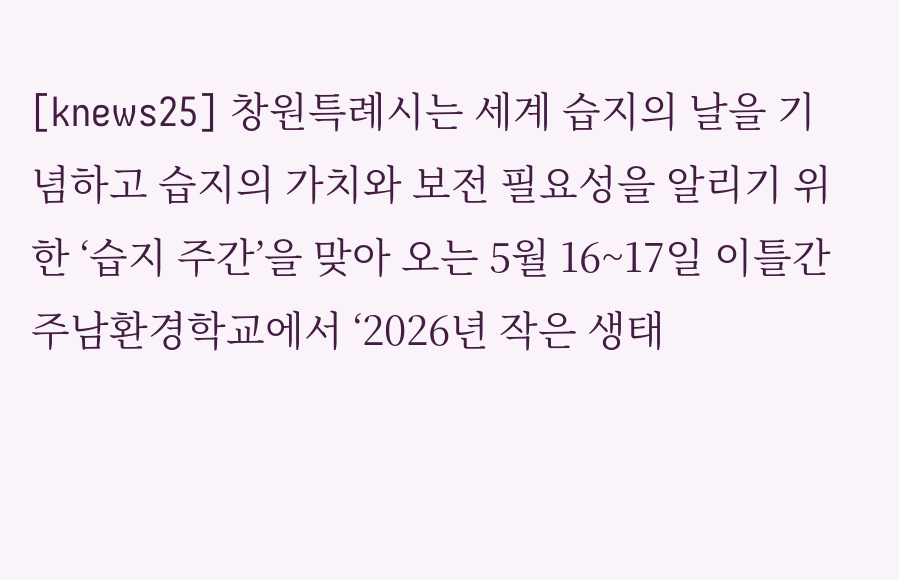[knews25] 창원특례시는 세계 습지의 날을 기념하고 습지의 가치와 보전 필요성을 알리기 위한 ‘습지 주간’을 맞아 오는 5월 16~17일 이틀간 주남환경학교에서 ‘2026년 작은 생태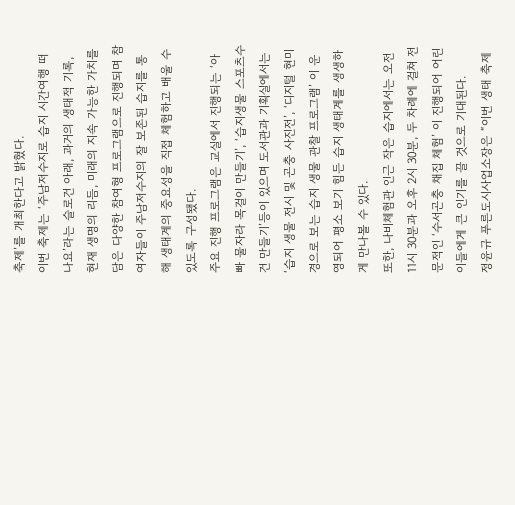축제’를 개최한다고 밝혔다.
이번 축제는 ‘주남저수지로 습지 시간여행 떠나요’라는 슬로건 아래, 과거의 생태적 기록, 현재 생명의 리듬, 미래의 지속 가능한 가치를 담은 다양한 참여형 프로그램으로 진행되며 참여자들이 주남저수지의 잘 보존된 습지를 통해 생태계의 중요성을 직접 체험하고 배울 수 있도록 구성됐다.
주요 진행 프로그램은 교실에서 진행되는 ‘아빠 물자라 목걸이 만들기’, ‘습지생물 스포츠수건 만들기’등이 있으며 도서관과 기획실에서는 ‘습지 생물 전시 및 곤충 사진전’, ‘디지털 현미경으로 보는 습지 생물 관찰 프로그램’ 이 운영되어 평소 보기 힘든 습지 생태계를 생생하게 만나볼 수 있다.
또한, 나비체험관 인근 작은 습지에서는 오전 11시 30분과 오후 2시 30분, 두 차례에 걸쳐 전문적인 ‘수서곤충 채집 체험’ 이 진행되어 어린이들에게 큰 인기를 끌 것으로 기대된다.
정윤규 푸른도시사업소장은 “이번 생태 축제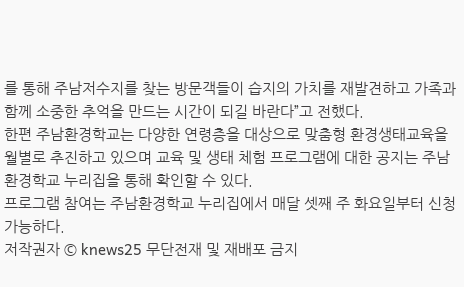를 통해 주남저수지를 찾는 방문객들이 습지의 가치를 재발견하고 가족과 함께 소중한 추억을 만드는 시간이 되길 바란다”고 전했다.
한편 주남환경학교는 다양한 연령층을 대상으로 맞춤형 환경생태교육을 월별로 추진하고 있으며 교육 및 생태 체험 프로그램에 대한 공지는 주남환경학교 누리집을 통해 확인할 수 있다.
프로그램 참여는 주남환경학교 누리집에서 매달 셋째 주 화요일부터 신청 가능하다.
저작권자 © knews25 무단전재 및 재배포 금지